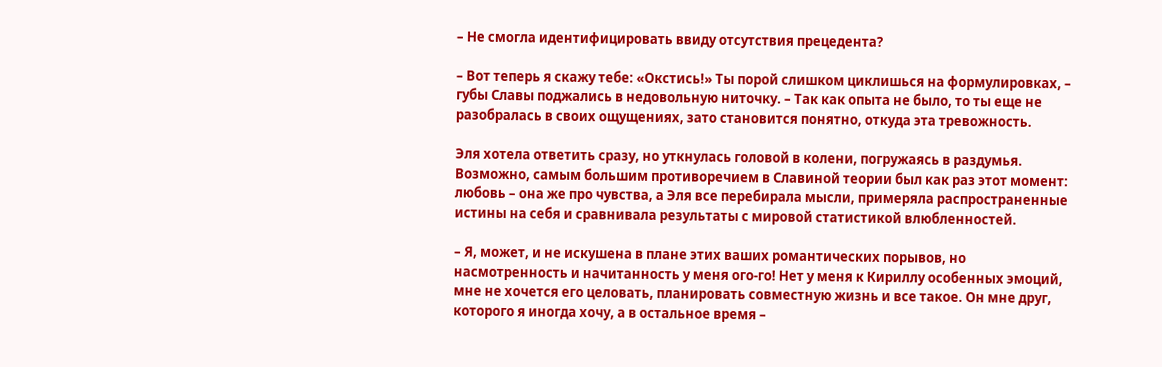– Не смогла идентифицировать ввиду отсутствия прецедента?

– Вот теперь я скажу тебе: «Окстись!» Ты порой слишком циклишься на формулировках, – губы Славы поджались в недовольную ниточку. – Так как опыта не было, то ты еще не разобралась в своих ощущениях, зато становится понятно, откуда эта тревожность.

Эля хотела ответить сразу, но уткнулась головой в колени, погружаясь в раздумья. Возможно, самым большим противоречием в Славиной теории был как раз этот момент: любовь – она же про чувства, а Эля все перебирала мысли, примеряла распространенные истины на себя и сравнивала результаты с мировой статистикой влюбленностей.

– Я, может, и не искушена в плане этих ваших романтических порывов, но насмотренность и начитанность у меня ого-го! Нет у меня к Кириллу особенных эмоций, мне не хочется его целовать, планировать совместную жизнь и все такое. Он мне друг, которого я иногда хочу, а в остальное время –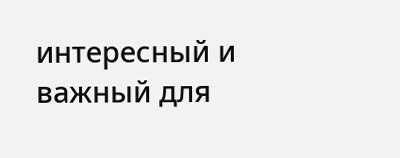интересный и важный для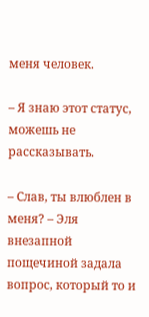меня человек.

– Я знаю этот статус, можешь не рассказывать.

– Слав, ты влюблен в меня? – Эля внезапной пощечиной задала вопрос, который то и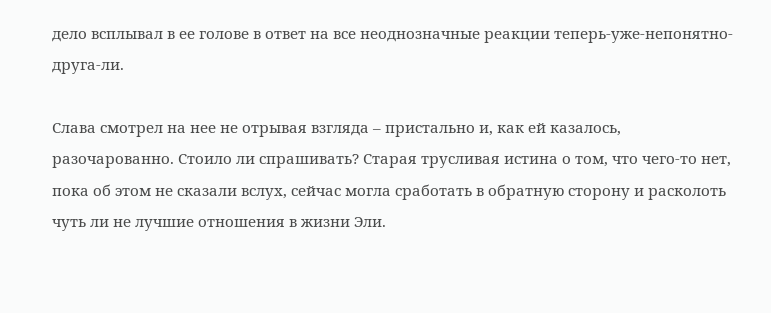дело всплывал в ее голове в ответ на все неоднозначные реакции теперь-уже-непонятно-друга-ли.

Слава смотрел на нее не отрывая взгляда – пристально и, как ей казалось, разочарованно. Стоило ли спрашивать? Старая трусливая истина о том, что чего-то нет, пока об этом не сказали вслух, сейчас могла сработать в обратную сторону и расколоть чуть ли не лучшие отношения в жизни Эли.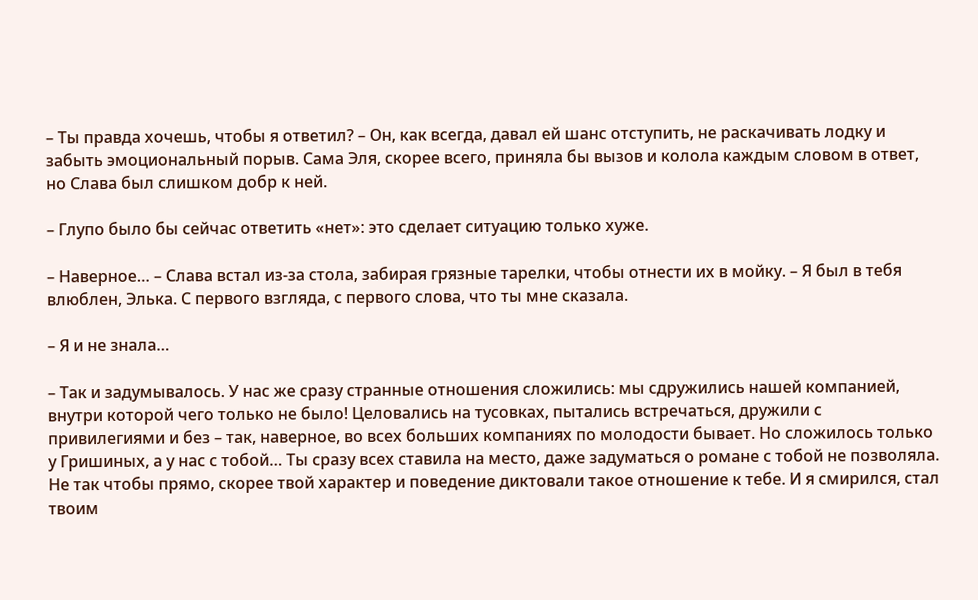– Ты правда хочешь, чтобы я ответил? – Он, как всегда, давал ей шанс отступить, не раскачивать лодку и забыть эмоциональный порыв. Сама Эля, скорее всего, приняла бы вызов и колола каждым словом в ответ, но Слава был слишком добр к ней.

– Глупо было бы сейчас ответить «нет»: это сделает ситуацию только хуже.

– Наверное… – Слава встал из-за стола, забирая грязные тарелки, чтобы отнести их в мойку. – Я был в тебя влюблен, Элька. С первого взгляда, с первого слова, что ты мне сказала.

– Я и не знала…

– Так и задумывалось. У нас же сразу странные отношения сложились: мы сдружились нашей компанией, внутри которой чего только не было! Целовались на тусовках, пытались встречаться, дружили с привилегиями и без – так, наверное, во всех больших компаниях по молодости бывает. Но сложилось только у Гришиных, а у нас с тобой… Ты сразу всех ставила на место, даже задуматься о романе с тобой не позволяла. Не так чтобы прямо, скорее твой характер и поведение диктовали такое отношение к тебе. И я смирился, стал твоим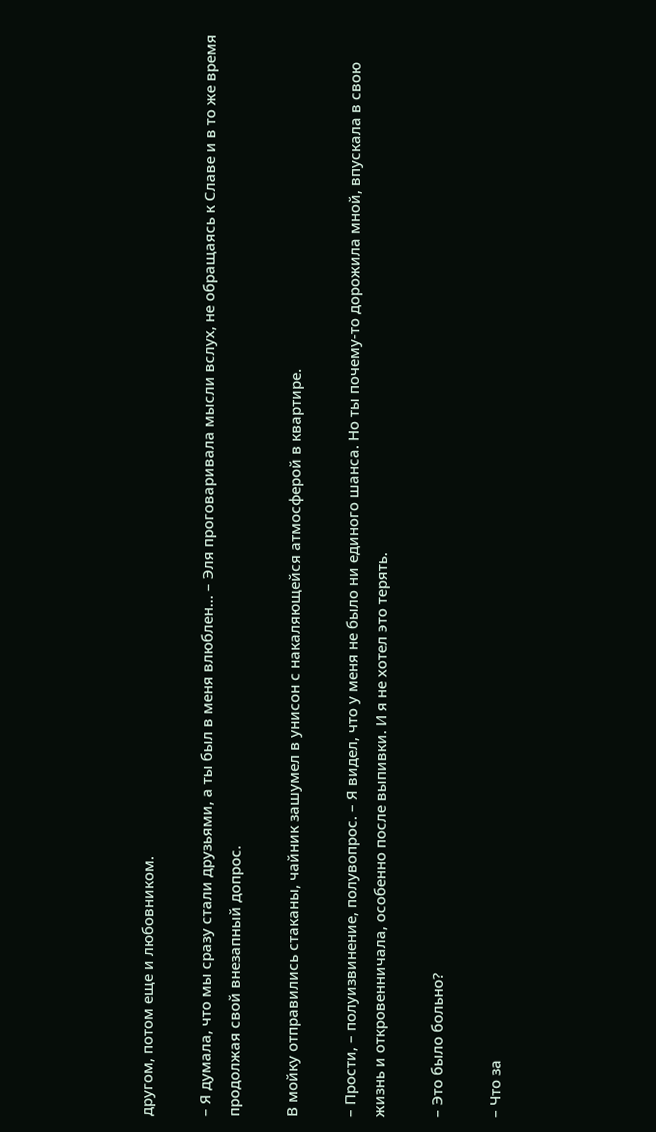другом, потом еще и любовником.

– Я думала, что мы сразу стали друзьями, а ты был в меня влюблен… – Эля проговаривала мысли вслух, не обращаясь к Славе и в то же время продолжая свой внезапный допрос.

В мойку отправились стаканы, чайник зашумел в унисон с накаляющейся атмосферой в квартире.

– Прости, – полуизвинение, полувопрос. – Я видел, что у меня не было ни единого шанса. Но ты почему-то дорожила мной, впускала в свою жизнь и откровенничала, особенно после выпивки. И я не хотел это терять.

– Это было больно?

– Что за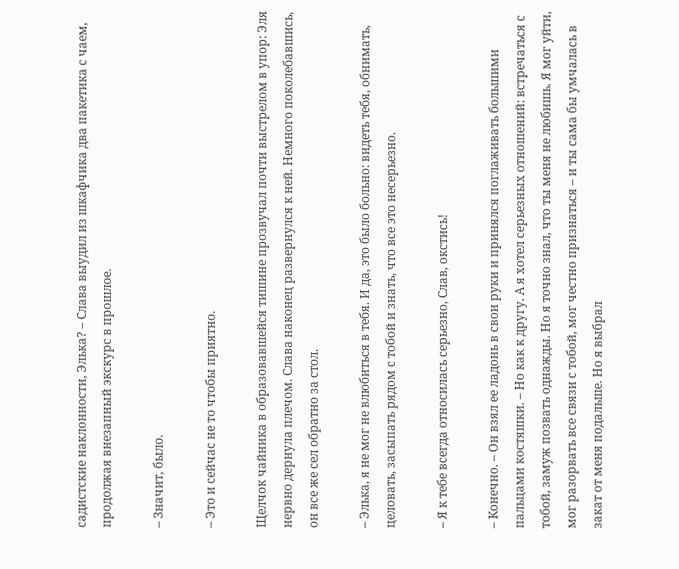садистские наклонности, Элька? – Слава выудил из шкафчика два пакетика с чаем, продолжая внезапный экскурс в прошлое.

– Значит, было.

– Это и сейчас не то чтобы приятно.

Щелчок чайника в образовавшейся тишине прозвучал почти выстрелом в упор: Эля нервно дернула плечом. Слава наконец развернулся к ней. Немного поколебавшись, он все же сел обратно за стол.

– Элька, я не мог не влюбиться в тебя. И да, это было больно: видеть тебя, обнимать, целовать, засыпать рядом с тобой и знать, что все это несерьезно.

– Я к тебе всегда относилась серьезно, Слав, окстись!

– Конечно. – Он взял ее ладонь в свои руки и принялся поглаживать большими пальцами костяшки. – Но как к другу. А я хотел серьезных отношений: встречаться с тобой, замуж позвать однажды. Но я точно знал, что ты меня не любишь. Я мог уйти, мог разорвать все связи с тобой, мог честно признаться – и ты сама бы умчалась в закат от меня подальше. Но я выбрал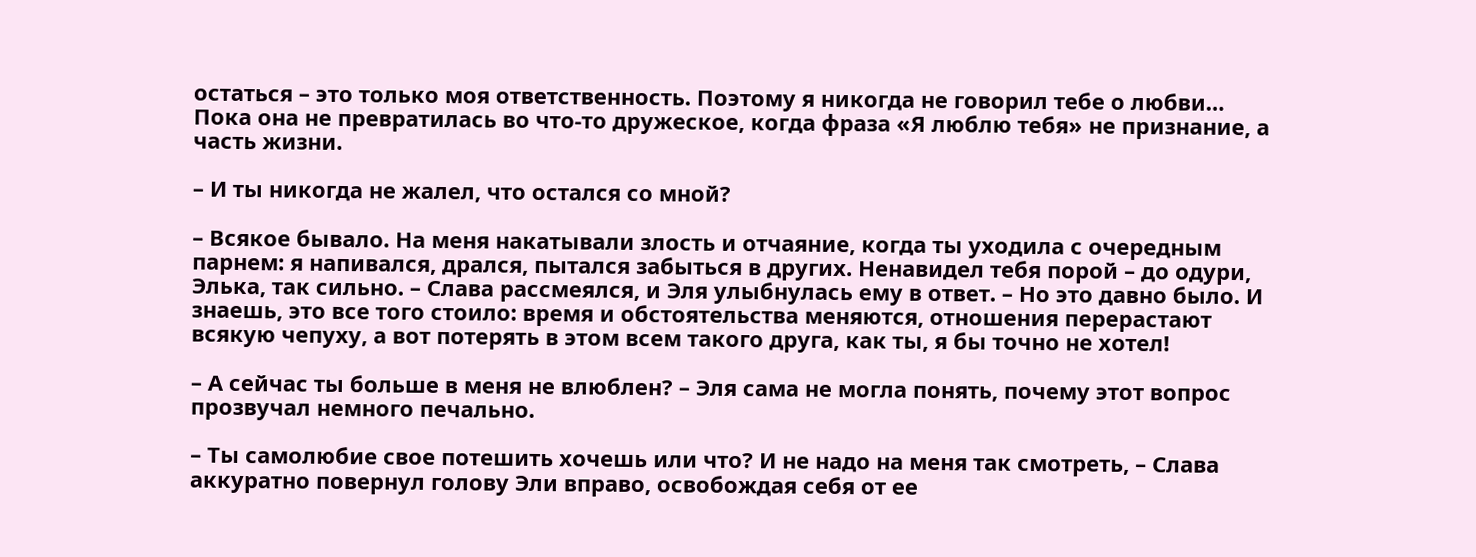остаться – это только моя ответственность. Поэтому я никогда не говорил тебе о любви… Пока она не превратилась во что-то дружеское, когда фраза «Я люблю тебя» не признание, а часть жизни.

– И ты никогда не жалел, что остался со мной?

– Всякое бывало. На меня накатывали злость и отчаяние, когда ты уходила с очередным парнем: я напивался, дрался, пытался забыться в других. Ненавидел тебя порой – до одури, Элька, так сильно. – Слава рассмеялся, и Эля улыбнулась ему в ответ. – Но это давно было. И знаешь, это все того стоило: время и обстоятельства меняются, отношения перерастают всякую чепуху, а вот потерять в этом всем такого друга, как ты, я бы точно не хотел!

– А сейчас ты больше в меня не влюблен? – Эля сама не могла понять, почему этот вопрос прозвучал немного печально.

– Ты самолюбие свое потешить хочешь или что? И не надо на меня так смотреть, – Слава аккуратно повернул голову Эли вправо, освобождая себя от ее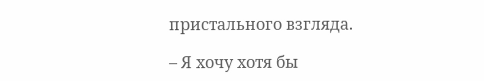пристального взгляда.

– Я хочу хотя бы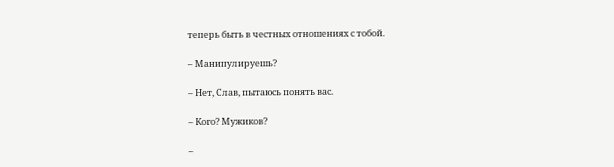теперь быть в честных отношениях с тобой.

– Манипулируешь?

– Нет, Слав, пытаюсь понять вас.

– Кого? Мужиков?

–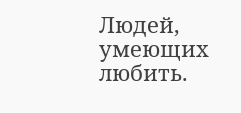Людей, умеющих любить.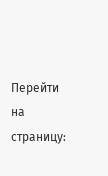Перейти на страницу: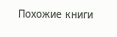Похожие книги